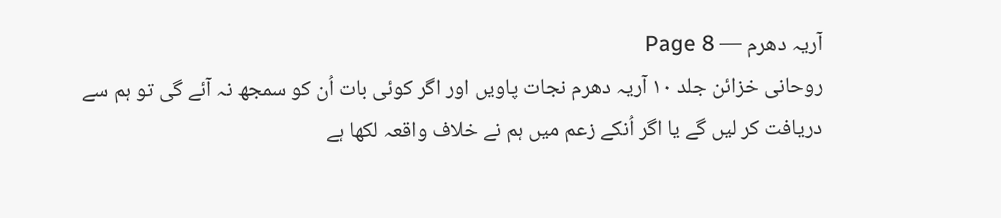آریہ دھرم — Page 8
روحانی خزائن جلد ۱۰ آریہ دھرم نجات پاویں اور اگر کوئی بات اُن کو سمجھ نہ آئے گی تو ہم سے دریافت کر لیں گے یا اگر اُنکے زعم میں ہم نے خلاف واقعہ لکھا ہے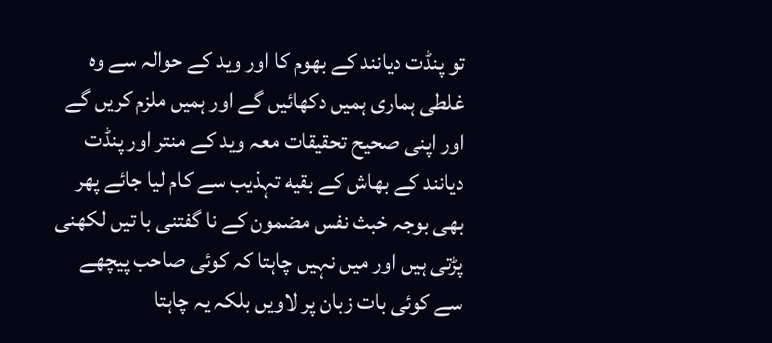تو پنڈت دیانند کے بھوم کا اور وید کے حوالہ سے وہ غلطی ہماری ہمیں دکھائیں گے اور ہمیں ملزم کریں گے اور اپنی صحیح تحقیقات معہ وید کے منتر اور پنڈت دیانند کے بھاش کے بقيه تہذیب سے کام لیا جائے پھر بھی بوجہ خبث نفس مضمون کے نا گفتنی با تیں لکھنی پڑتی ہیں اور میں نہیں چاہتا کہ کوئی صاحب پیچھے سے کوئی بات زبان پر لاویں بلکہ یہ چاہتا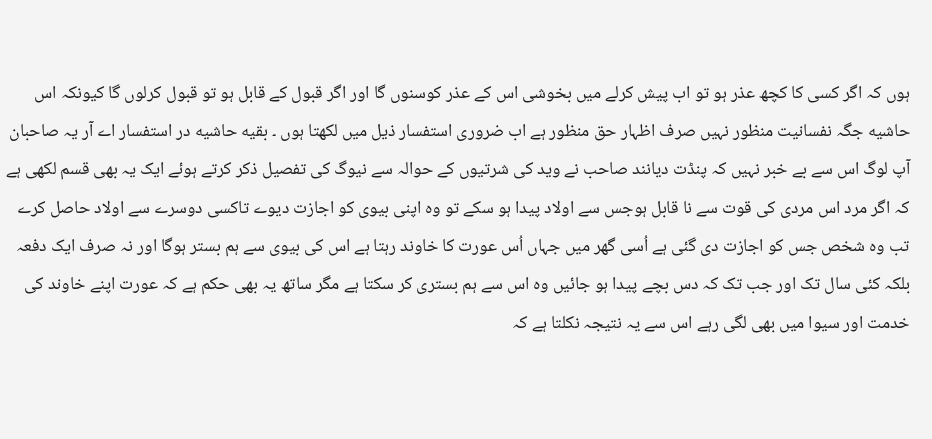ہوں کہ اگر کسی کا کچھ عذر ہو تو اب پیش کرلے میں بخوشی اس کے عذر کوسنوں گا اور اگر قبول کے قابل ہو تو قبول کرلوں گا کیونکہ اس حاشیه جگہ نفسانیت منظور نہیں صرف اظہار حق منظور ہے اب ضروری استفسار ذیل میں لکھتا ہوں ۔ بقيه حاشيه در استفسار اے آر یہ صاحبان آپ لوگ اس سے بے خبر نہیں کہ پنڈت دیانند صاحب نے وید کی شرتیوں کے حوالہ سے نیوگ کی تفصیل ذکر کرتے ہوئے ایک یہ بھی قسم لکھی ہے کہ اگر مرد اس مردی کی قوت سے نا قابل ہوجس سے اولاد پیدا ہو سکے تو وہ اپنی بیوی کو اجازت دیوے تاکسی دوسرے سے اولاد حاصل کرے تب وہ شخص جس کو اجازت دی گئی ہے اُسی گھر میں جہاں اُس عورت کا خاوند رہتا ہے اس کی بیوی سے ہم بستر ہوگا اور نہ صرف ایک دفعہ بلکہ کئی سال تک اور جب تک کہ دس بچے پیدا ہو جائیں وہ اس سے ہم بستری کر سکتا ہے مگر ساتھ یہ بھی حکم ہے کہ عورت اپنے خاوند کی خدمت اور سیوا میں بھی لگی رہے اس سے یہ نتیجہ نکلتا ہے کہ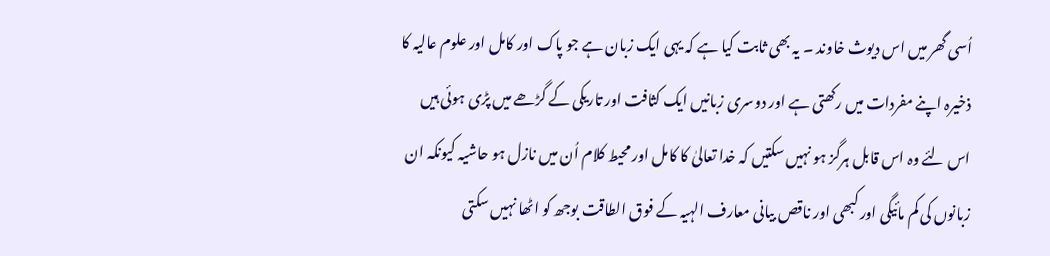اُسی گھر میں اس دیوث خاوند ۔ یہ بھی ثابت کیا ہے کہ یہی ایک زبان ہے جو پاک اور کامل اور علوم عالیہ کا ذخیرہ اپنے مفردات میں رکھتی ہے اور دوسری زبانیں ایک کثافت اور تاریکی کے گڑھے میں پڑی ہوئی ہیں اس لئے وہ اس قابل ہرگز ہو نہیں سکتیں کہ خدا تعالیٰ کا کامل اور محیط کلام اُن میں نازل ہو حاشیہ کیونکہ ان زبانوں کی کم مائیگی اور کبھی اور ناقص بیانی معارف الہیہ کے فوق الطاقت بوجھ کو اٹھا نہیں سکتی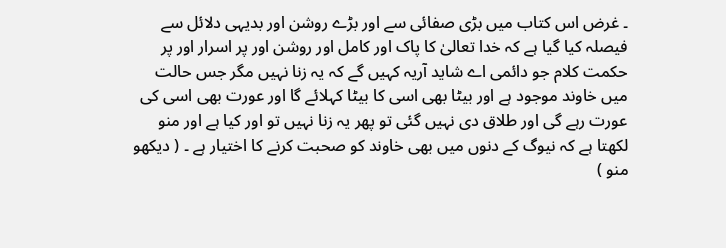۔ غرض اس کتاب میں بڑی صفائی سے اور بڑے روشن اور بدیہی دلائل سے فیصلہ کیا گیا ہے کہ خدا تعالیٰ کا پاک اور کامل اور روشن اور پر اسرار اور پر حکمت کلام جو دائمی اے شاید آریہ کہیں گے کہ یہ زنا نہیں مگر جس حالت میں خاوند موجود ہے اور بیٹا بھی اسی کا بیٹا کہلائے گا اور عورت بھی اسی کی عورت رہے گی اور طلاق دی نہیں گئی تو پھر یہ زنا نہیں تو اور کیا ہے اور منو لکھتا ہے کہ نیوگ کے دنوں میں بھی خاوند کو صحبت کرنے کا اختیار ہے ۔ ( دیکھو منو )